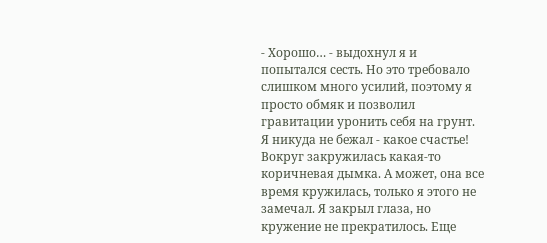- Хорошо… - выдохнул я и попытался сесть. Но это требовало слишком много усилий, поэтому я просто обмяк и позволил гравитации уронить себя на грунт. Я никуда не бежал - какое счастье! Вокруг закружилась какая-то коричневая дымка. А может, она все время кружилась, только я этого не замечал. Я закрыл глаза, но кружение не прекратилось. Еще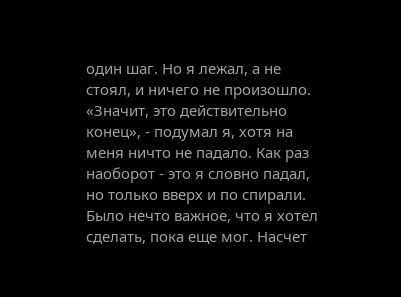один шаг. Но я лежал, а не стоял, и ничего не произошло.
«Значит, это действительно конец», - подумал я, хотя на меня ничто не падало. Как раз наоборот - это я словно падал, но только вверх и по спирали.
Было нечто важное, что я хотел сделать, пока еще мог. Насчет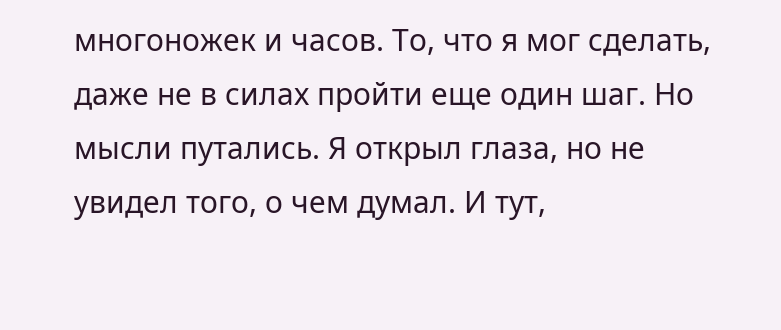многоножек и часов. То, что я мог сделать, даже не в силах пройти еще один шаг. Но мысли путались. Я открыл глаза, но не увидел того, о чем думал. И тут,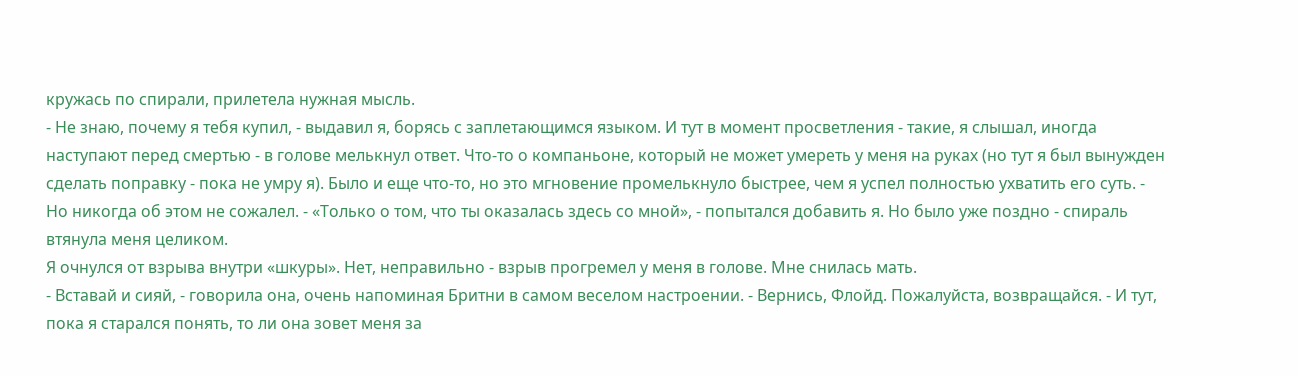кружась по спирали, прилетела нужная мысль.
- Не знаю, почему я тебя купил, - выдавил я, борясь с заплетающимся языком. И тут в момент просветления - такие, я слышал, иногда наступают перед смертью - в голове мелькнул ответ. Что-то о компаньоне, который не может умереть у меня на руках (но тут я был вынужден сделать поправку - пока не умру я). Было и еще что-то, но это мгновение промелькнуло быстрее, чем я успел полностью ухватить его суть. - Но никогда об этом не сожалел. - «Только о том, что ты оказалась здесь со мной», - попытался добавить я. Но было уже поздно - спираль втянула меня целиком.
Я очнулся от взрыва внутри «шкуры». Нет, неправильно - взрыв прогремел у меня в голове. Мне снилась мать.
- Вставай и сияй, - говорила она, очень напоминая Бритни в самом веселом настроении. - Вернись, Флойд. Пожалуйста, возвращайся. - И тут, пока я старался понять, то ли она зовет меня за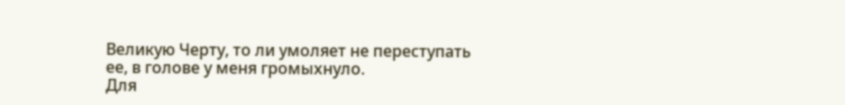Великую Черту, то ли умоляет не переступать ее, в голове у меня громыхнуло.
Для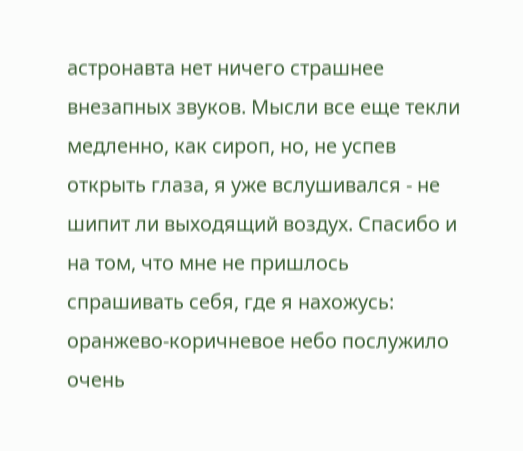астронавта нет ничего страшнее внезапных звуков. Мысли все еще текли медленно, как сироп, но, не успев открыть глаза, я уже вслушивался - не шипит ли выходящий воздух. Спасибо и на том, что мне не пришлось спрашивать себя, где я нахожусь: оранжево-коричневое небо послужило очень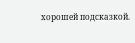хорошей подсказкой.